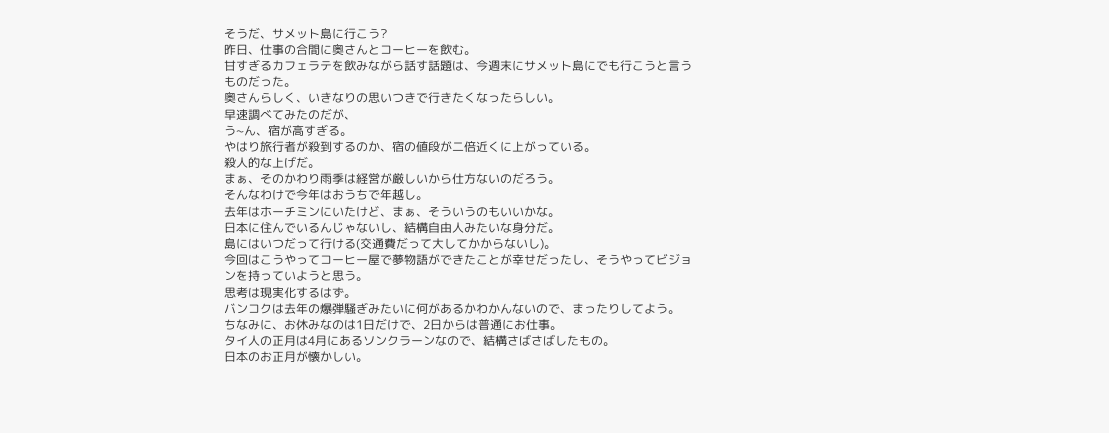そうだ、サメット島に行こう?
昨日、仕事の合間に奥さんとコーヒーを飲む。
甘すぎるカフェラテを飲みながら話す話題は、今週末にサメット島にでも行こうと言うものだった。
奥さんらしく、いきなりの思いつきで行きたくなったらしい。
早速調べてみたのだが、
う~ん、宿が高すぎる。
やはり旅行者が殺到するのか、宿の値段が二倍近くに上がっている。
殺人的な上げだ。
まぁ、そのかわり雨季は経営が厳しいから仕方ないのだろう。
そんなわけで今年はおうちで年越し。
去年はホーチミンにいたけど、まぁ、そういうのもいいかな。
日本に住んでいるんじゃないし、結構自由人みたいな身分だ。
島にはいつだって行ける(交通費だって大してかからないし)。
今回はこうやってコーヒー屋で夢物語ができたことが幸せだったし、そうやってビジョンを持っていようと思う。
思考は現実化するはず。
バンコクは去年の爆弾騒ぎみたいに何があるかわかんないので、まったりしてよう。
ちなみに、お休みなのは1日だけで、2日からは普通にお仕事。
タイ人の正月は4月にあるソンクラーンなので、結構さばさばしたもの。
日本のお正月が懐かしい。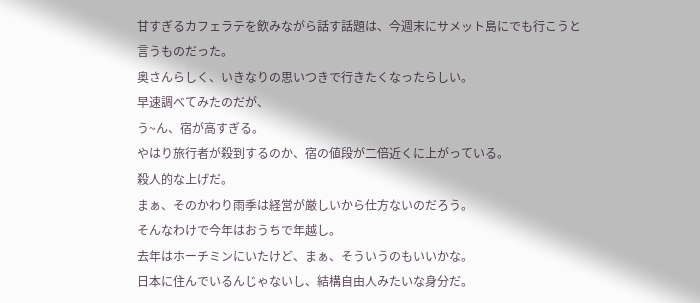甘すぎるカフェラテを飲みながら話す話題は、今週末にサメット島にでも行こうと言うものだった。
奥さんらしく、いきなりの思いつきで行きたくなったらしい。
早速調べてみたのだが、
う~ん、宿が高すぎる。
やはり旅行者が殺到するのか、宿の値段が二倍近くに上がっている。
殺人的な上げだ。
まぁ、そのかわり雨季は経営が厳しいから仕方ないのだろう。
そんなわけで今年はおうちで年越し。
去年はホーチミンにいたけど、まぁ、そういうのもいいかな。
日本に住んでいるんじゃないし、結構自由人みたいな身分だ。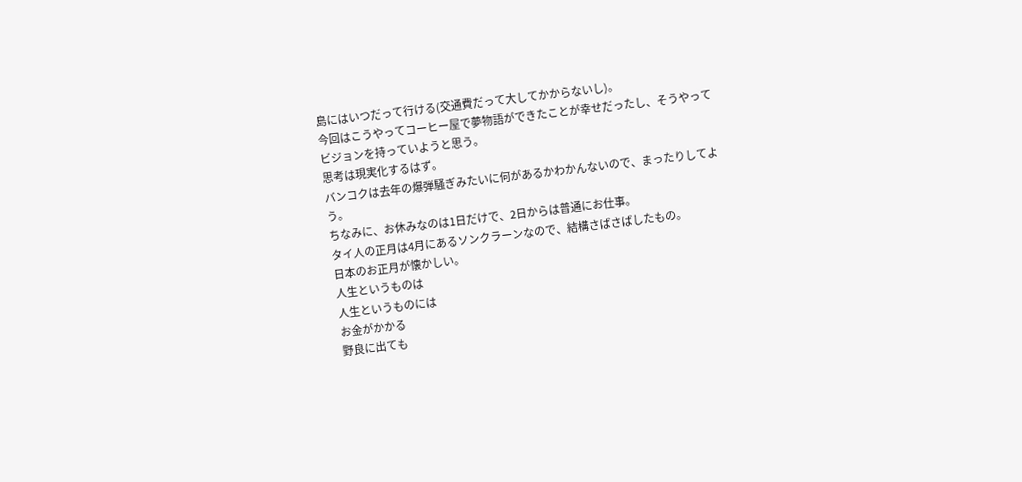島にはいつだって行ける(交通費だって大してかからないし)。
今回はこうやってコーヒー屋で夢物語ができたことが幸せだったし、そうやってビジョンを持っていようと思う。
思考は現実化するはず。
バンコクは去年の爆弾騒ぎみたいに何があるかわかんないので、まったりしてよう。
ちなみに、お休みなのは1日だけで、2日からは普通にお仕事。
タイ人の正月は4月にあるソンクラーンなので、結構さばさばしたもの。
日本のお正月が懐かしい。
人生というものは
人生というものには
お金がかかる
野良に出ても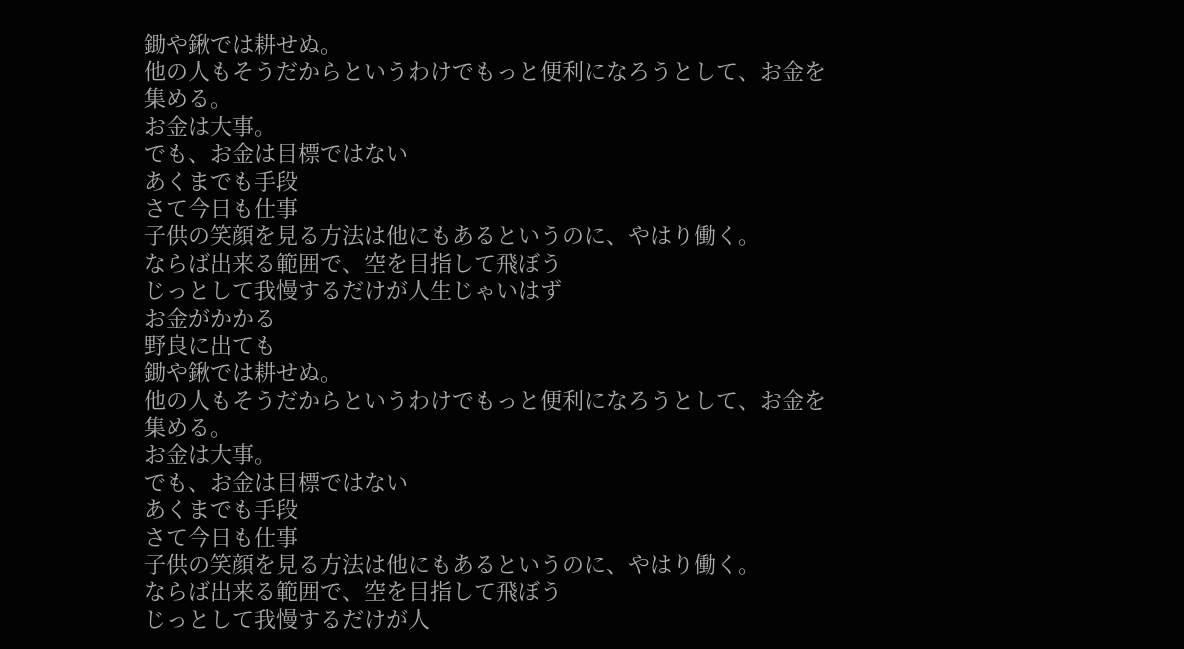鋤や鍬では耕せぬ。
他の人もそうだからというわけでもっと便利になろうとして、お金を集める。
お金は大事。
でも、お金は目標ではない
あくまでも手段
さて今日も仕事
子供の笑顔を見る方法は他にもあるというのに、やはり働く。
ならば出来る範囲で、空を目指して飛ぼう
じっとして我慢するだけが人生じゃいはず
お金がかかる
野良に出ても
鋤や鍬では耕せぬ。
他の人もそうだからというわけでもっと便利になろうとして、お金を集める。
お金は大事。
でも、お金は目標ではない
あくまでも手段
さて今日も仕事
子供の笑顔を見る方法は他にもあるというのに、やはり働く。
ならば出来る範囲で、空を目指して飛ぼう
じっとして我慢するだけが人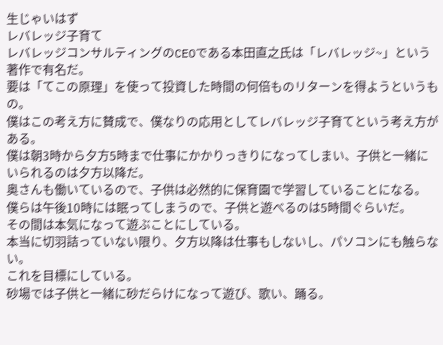生じゃいはず
レバレッジ子育て
レバレッジコンサルティングのCEOである本田直之氏は「レバレッジ~」という著作で有名だ。
要は「てこの原理」を使って投資した時間の何倍ものリターンを得ようというもの。
僕はこの考え方に賛成で、僕なりの応用としてレバレッジ子育てという考え方がある。
僕は朝3時から夕方5時まで仕事にかかりっきりになってしまい、子供と一緒にいられるのは夕方以降だ。
奥さんも働いているので、子供は必然的に保育園で学習していることになる。
僕らは午後10時には眠ってしまうので、子供と遊べるのは5時間ぐらいだ。
その間は本気になって遊ぶことにしている。
本当に切羽詰っていない限り、夕方以降は仕事もしないし、パソコンにも触らない。
これを目標にしている。
砂場では子供と一緒に砂だらけになって遊び、歌い、踊る。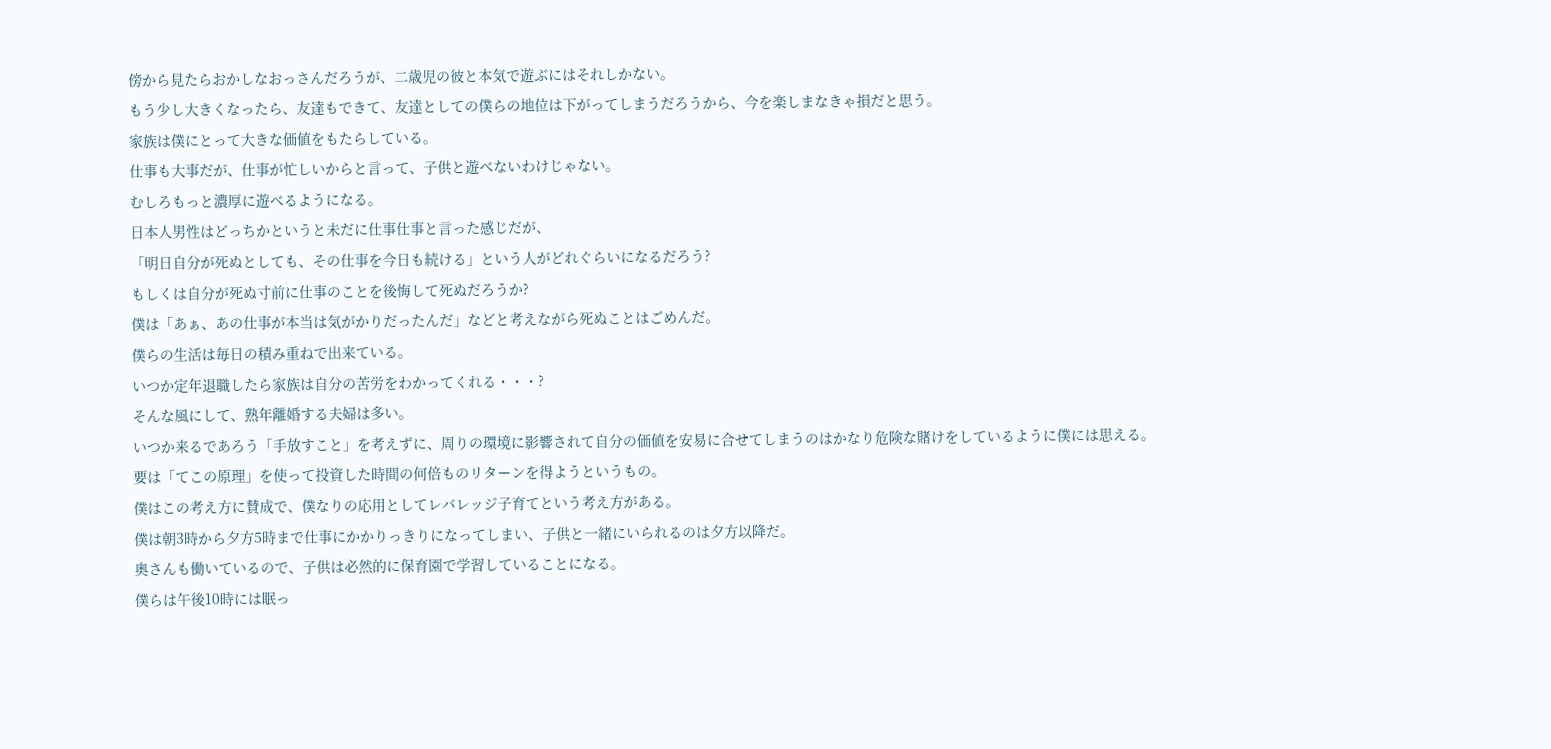傍から見たらおかしなおっさんだろうが、二歳児の彼と本気で遊ぶにはそれしかない。
もう少し大きくなったら、友達もできて、友達としての僕らの地位は下がってしまうだろうから、今を楽しまなきゃ損だと思う。
家族は僕にとって大きな価値をもたらしている。
仕事も大事だが、仕事が忙しいからと言って、子供と遊べないわけじゃない。
むしろもっと濃厚に遊べるようになる。
日本人男性はどっちかというと未だに仕事仕事と言った感じだが、
「明日自分が死ぬとしても、その仕事を今日も続ける」という人がどれぐらいになるだろう?
もしくは自分が死ぬ寸前に仕事のことを後悔して死ぬだろうか?
僕は「あぁ、あの仕事が本当は気がかりだったんだ」などと考えながら死ぬことはごめんだ。
僕らの生活は毎日の積み重ねで出来ている。
いつか定年退職したら家族は自分の苦労をわかってくれる・・・?
そんな風にして、熟年離婚する夫婦は多い。
いつか来るであろう「手放すこと」を考えずに、周りの環境に影響されて自分の価値を安易に合せてしまうのはかなり危険な賭けをしているように僕には思える。
要は「てこの原理」を使って投資した時間の何倍ものリターンを得ようというもの。
僕はこの考え方に賛成で、僕なりの応用としてレバレッジ子育てという考え方がある。
僕は朝3時から夕方5時まで仕事にかかりっきりになってしまい、子供と一緒にいられるのは夕方以降だ。
奥さんも働いているので、子供は必然的に保育園で学習していることになる。
僕らは午後10時には眠っ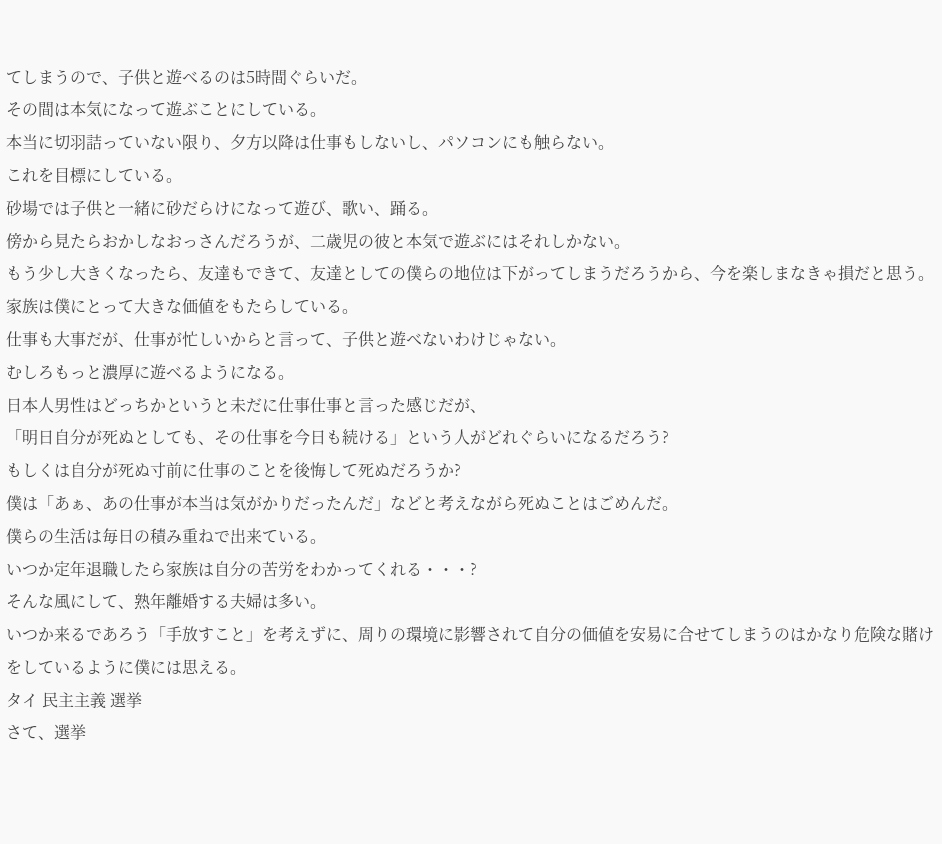てしまうので、子供と遊べるのは5時間ぐらいだ。
その間は本気になって遊ぶことにしている。
本当に切羽詰っていない限り、夕方以降は仕事もしないし、パソコンにも触らない。
これを目標にしている。
砂場では子供と一緒に砂だらけになって遊び、歌い、踊る。
傍から見たらおかしなおっさんだろうが、二歳児の彼と本気で遊ぶにはそれしかない。
もう少し大きくなったら、友達もできて、友達としての僕らの地位は下がってしまうだろうから、今を楽しまなきゃ損だと思う。
家族は僕にとって大きな価値をもたらしている。
仕事も大事だが、仕事が忙しいからと言って、子供と遊べないわけじゃない。
むしろもっと濃厚に遊べるようになる。
日本人男性はどっちかというと未だに仕事仕事と言った感じだが、
「明日自分が死ぬとしても、その仕事を今日も続ける」という人がどれぐらいになるだろう?
もしくは自分が死ぬ寸前に仕事のことを後悔して死ぬだろうか?
僕は「あぁ、あの仕事が本当は気がかりだったんだ」などと考えながら死ぬことはごめんだ。
僕らの生活は毎日の積み重ねで出来ている。
いつか定年退職したら家族は自分の苦労をわかってくれる・・・?
そんな風にして、熟年離婚する夫婦は多い。
いつか来るであろう「手放すこと」を考えずに、周りの環境に影響されて自分の価値を安易に合せてしまうのはかなり危険な賭けをしているように僕には思える。
タイ 民主主義 選挙
さて、選挙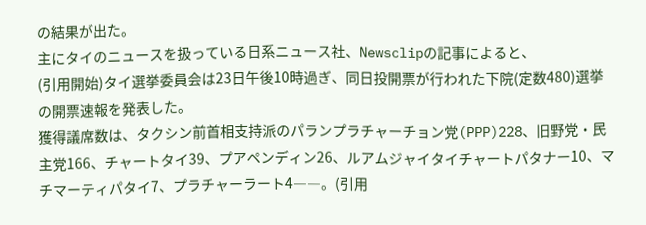の結果が出た。
主にタイのニュースを扱っている日系ニュース社、Newsclipの記事によると、
(引用開始)タイ選挙委員会は23日午後10時過ぎ、同日投開票が行われた下院(定数480)選挙の開票速報を発表した。
獲得議席数は、タクシン前首相支持派のパランプラチャーチョン党(PPP)228、旧野党・民主党166、チャートタイ39、プアペンディン26、ルアムジャイタイチャートパタナー10、マチマーティパタイ7、プラチャーラート4――。(引用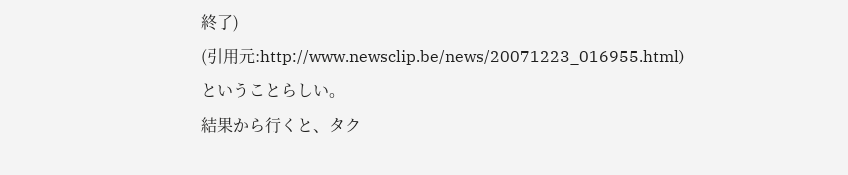終了)
(引用元:http://www.newsclip.be/news/20071223_016955.html)
ということらしい。
結果から行くと、タク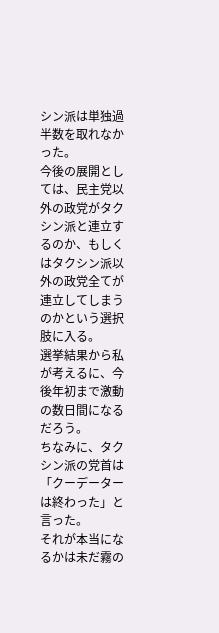シン派は単独過半数を取れなかった。
今後の展開としては、民主党以外の政党がタクシン派と連立するのか、もしくはタクシン派以外の政党全てが連立してしまうのかという選択肢に入る。
選挙結果から私が考えるに、今後年初まで激動の数日間になるだろう。
ちなみに、タクシン派の党首は「クーデーターは終わった」と言った。
それが本当になるかは未だ霧の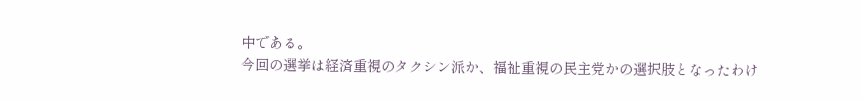中である。
今回の選挙は経済重視のタクシン派か、福祉重視の民主党かの選択肢となったわけ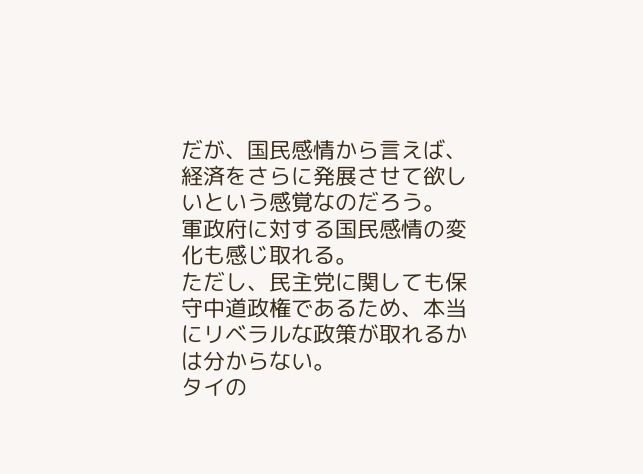だが、国民感情から言えば、経済をさらに発展させて欲しいという感覚なのだろう。
軍政府に対する国民感情の変化も感じ取れる。
ただし、民主党に関しても保守中道政権であるため、本当にリベラルな政策が取れるかは分からない。
タイの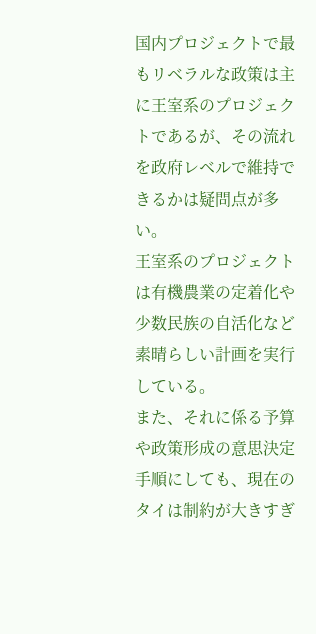国内プロジェクトで最もリベラルな政策は主に王室系のプロジェクトであるが、その流れを政府レベルで維持できるかは疑問点が多い。
王室系のプロジェクトは有機農業の定着化や少数民族の自活化など素晴らしい計画を実行している。
また、それに係る予算や政策形成の意思決定手順にしても、現在のタイは制約が大きすぎ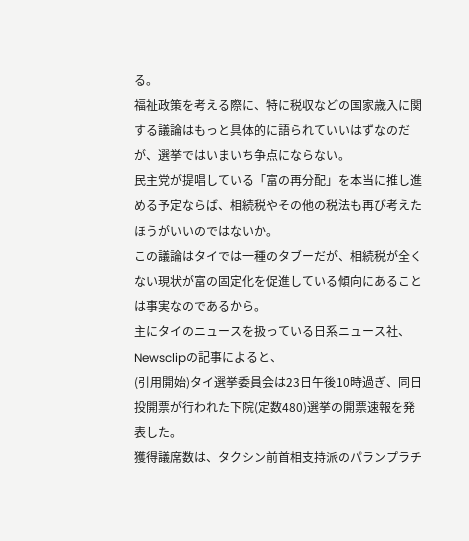る。
福祉政策を考える際に、特に税収などの国家歳入に関する議論はもっと具体的に語られていいはずなのだが、選挙ではいまいち争点にならない。
民主党が提唱している「富の再分配」を本当に推し進める予定ならば、相続税やその他の税法も再び考えたほうがいいのではないか。
この議論はタイでは一種のタブーだが、相続税が全くない現状が富の固定化を促進している傾向にあることは事実なのであるから。
主にタイのニュースを扱っている日系ニュース社、Newsclipの記事によると、
(引用開始)タイ選挙委員会は23日午後10時過ぎ、同日投開票が行われた下院(定数480)選挙の開票速報を発表した。
獲得議席数は、タクシン前首相支持派のパランプラチ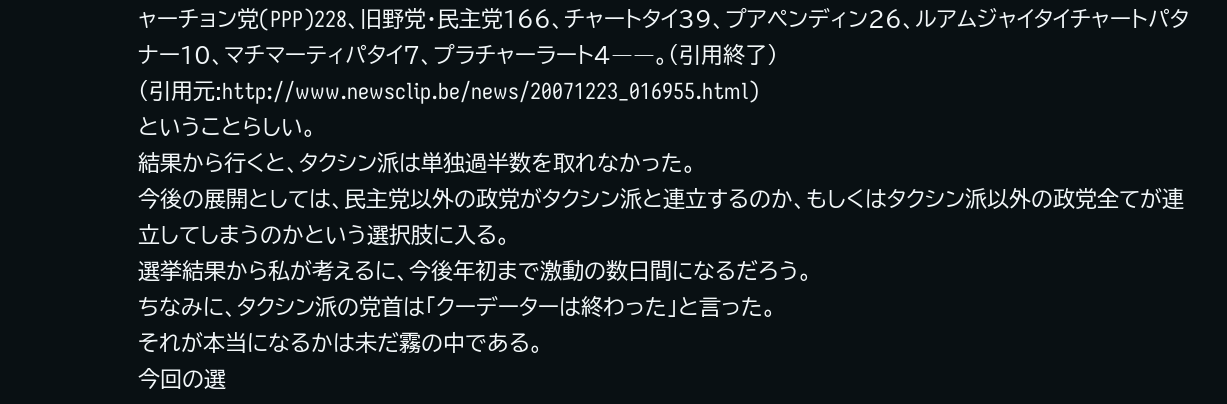ャーチョン党(PPP)228、旧野党・民主党166、チャートタイ39、プアペンディン26、ルアムジャイタイチャートパタナー10、マチマーティパタイ7、プラチャーラート4――。(引用終了)
(引用元:http://www.newsclip.be/news/20071223_016955.html)
ということらしい。
結果から行くと、タクシン派は単独過半数を取れなかった。
今後の展開としては、民主党以外の政党がタクシン派と連立するのか、もしくはタクシン派以外の政党全てが連立してしまうのかという選択肢に入る。
選挙結果から私が考えるに、今後年初まで激動の数日間になるだろう。
ちなみに、タクシン派の党首は「クーデーターは終わった」と言った。
それが本当になるかは未だ霧の中である。
今回の選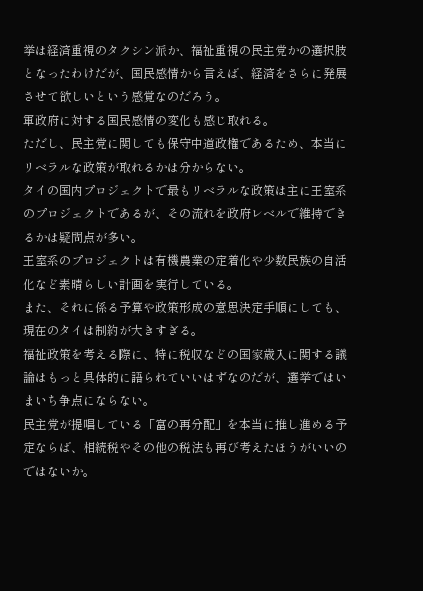挙は経済重視のタクシン派か、福祉重視の民主党かの選択肢となったわけだが、国民感情から言えば、経済をさらに発展させて欲しいという感覚なのだろう。
軍政府に対する国民感情の変化も感じ取れる。
ただし、民主党に関しても保守中道政権であるため、本当にリベラルな政策が取れるかは分からない。
タイの国内プロジェクトで最もリベラルな政策は主に王室系のプロジェクトであるが、その流れを政府レベルで維持できるかは疑問点が多い。
王室系のプロジェクトは有機農業の定着化や少数民族の自活化など素晴らしい計画を実行している。
また、それに係る予算や政策形成の意思決定手順にしても、現在のタイは制約が大きすぎる。
福祉政策を考える際に、特に税収などの国家歳入に関する議論はもっと具体的に語られていいはずなのだが、選挙ではいまいち争点にならない。
民主党が提唱している「富の再分配」を本当に推し進める予定ならば、相続税やその他の税法も再び考えたほうがいいのではないか。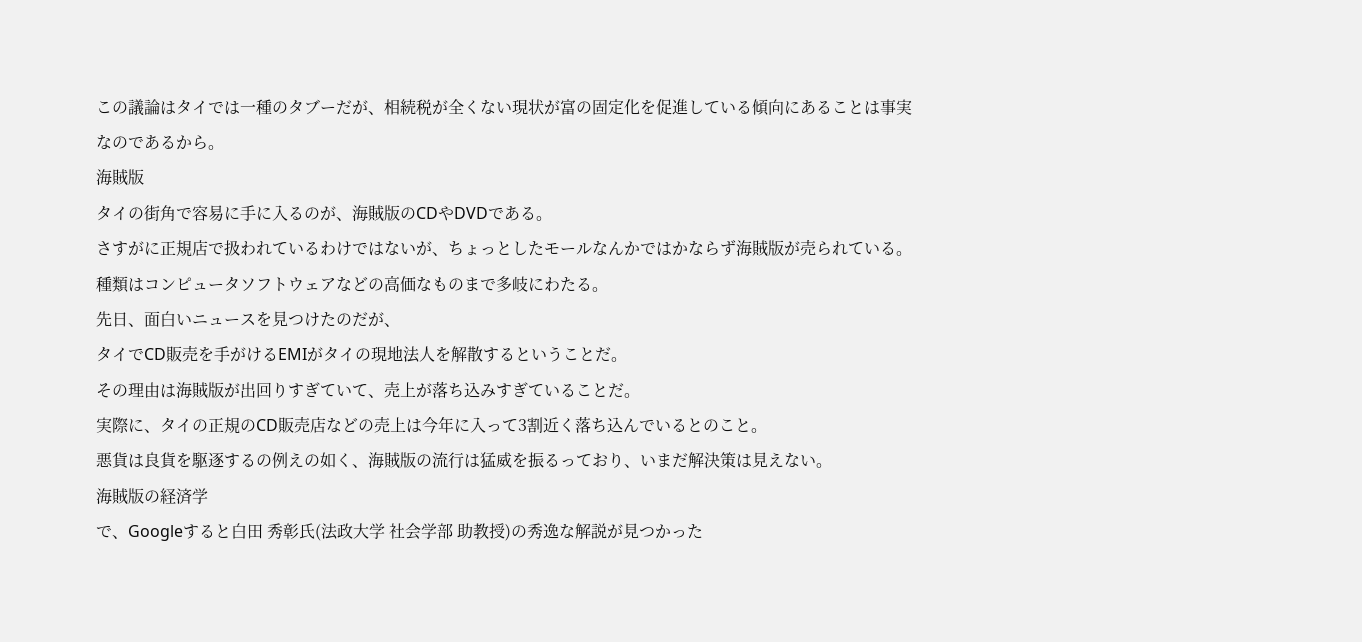この議論はタイでは一種のタブーだが、相続税が全くない現状が富の固定化を促進している傾向にあることは事実なのであるから。
海賊版
タイの街角で容易に手に入るのが、海賊版のCDやDVDである。
さすがに正規店で扱われているわけではないが、ちょっとしたモールなんかではかならず海賊版が売られている。
種類はコンピュータソフトウェアなどの高価なものまで多岐にわたる。
先日、面白いニュースを見つけたのだが、
タイでCD販売を手がけるEMIがタイの現地法人を解散するということだ。
その理由は海賊版が出回りすぎていて、売上が落ち込みすぎていることだ。
実際に、タイの正規のCD販売店などの売上は今年に入って3割近く落ち込んでいるとのこと。
悪貨は良貨を駆逐するの例えの如く、海賊版の流行は猛威を振るっており、いまだ解決策は見えない。
海賊版の経済学
で、Googleすると白田 秀彰氏(法政大学 社会学部 助教授)の秀逸な解説が見つかった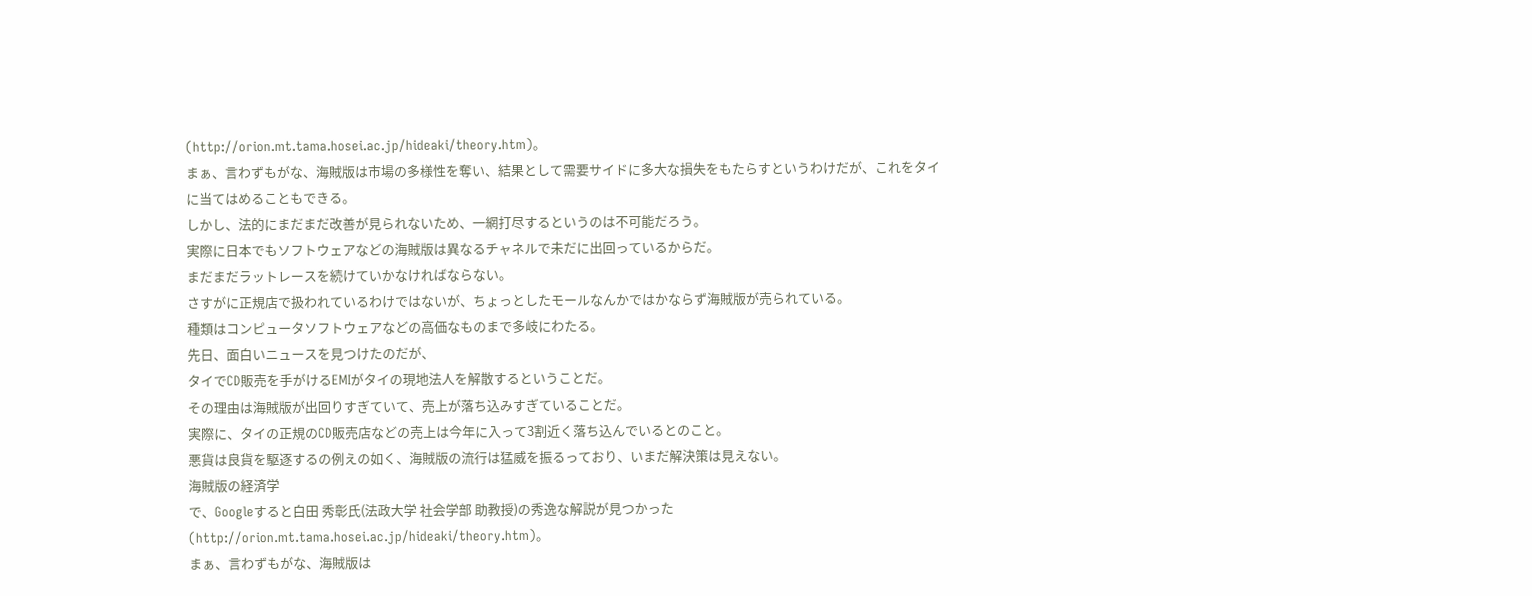(http://orion.mt.tama.hosei.ac.jp/hideaki/theory.htm)。
まぁ、言わずもがな、海賊版は市場の多様性を奪い、結果として需要サイドに多大な損失をもたらすというわけだが、これをタイに当てはめることもできる。
しかし、法的にまだまだ改善が見られないため、一網打尽するというのは不可能だろう。
実際に日本でもソフトウェアなどの海賊版は異なるチャネルで未だに出回っているからだ。
まだまだラットレースを続けていかなければならない。
さすがに正規店で扱われているわけではないが、ちょっとしたモールなんかではかならず海賊版が売られている。
種類はコンピュータソフトウェアなどの高価なものまで多岐にわたる。
先日、面白いニュースを見つけたのだが、
タイでCD販売を手がけるEMIがタイの現地法人を解散するということだ。
その理由は海賊版が出回りすぎていて、売上が落ち込みすぎていることだ。
実際に、タイの正規のCD販売店などの売上は今年に入って3割近く落ち込んでいるとのこと。
悪貨は良貨を駆逐するの例えの如く、海賊版の流行は猛威を振るっており、いまだ解決策は見えない。
海賊版の経済学
で、Googleすると白田 秀彰氏(法政大学 社会学部 助教授)の秀逸な解説が見つかった(http://orion.mt.tama.hosei.ac.jp/hideaki/theory.htm)。
まぁ、言わずもがな、海賊版は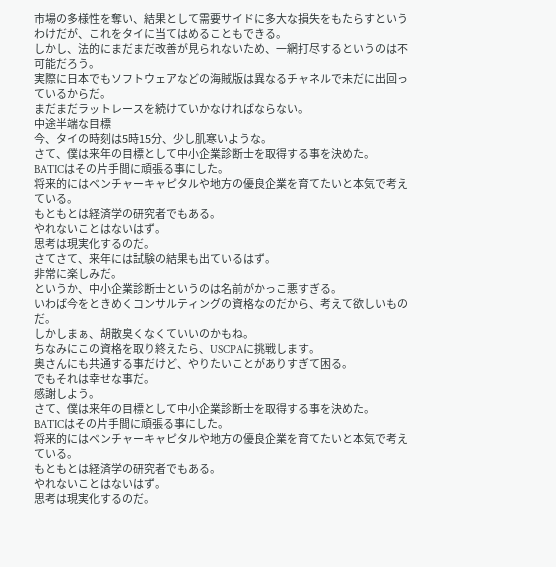市場の多様性を奪い、結果として需要サイドに多大な損失をもたらすというわけだが、これをタイに当てはめることもできる。
しかし、法的にまだまだ改善が見られないため、一網打尽するというのは不可能だろう。
実際に日本でもソフトウェアなどの海賊版は異なるチャネルで未だに出回っているからだ。
まだまだラットレースを続けていかなければならない。
中途半端な目標
今、タイの時刻は5時15分、少し肌寒いような。
さて、僕は来年の目標として中小企業診断士を取得する事を決めた。
BATICはその片手間に頑張る事にした。
将来的にはベンチャーキャピタルや地方の優良企業を育てたいと本気で考えている。
もともとは経済学の研究者でもある。
やれないことはないはず。
思考は現実化するのだ。
さてさて、来年には試験の結果も出ているはず。
非常に楽しみだ。
というか、中小企業診断士というのは名前がかっこ悪すぎる。
いわば今をときめくコンサルティングの資格なのだから、考えて欲しいものだ。
しかしまぁ、胡散臭くなくていいのかもね。
ちなみにこの資格を取り終えたら、USCPAに挑戦します。
奥さんにも共通する事だけど、やりたいことがありすぎて困る。
でもそれは幸せな事だ。
感謝しよう。
さて、僕は来年の目標として中小企業診断士を取得する事を決めた。
BATICはその片手間に頑張る事にした。
将来的にはベンチャーキャピタルや地方の優良企業を育てたいと本気で考えている。
もともとは経済学の研究者でもある。
やれないことはないはず。
思考は現実化するのだ。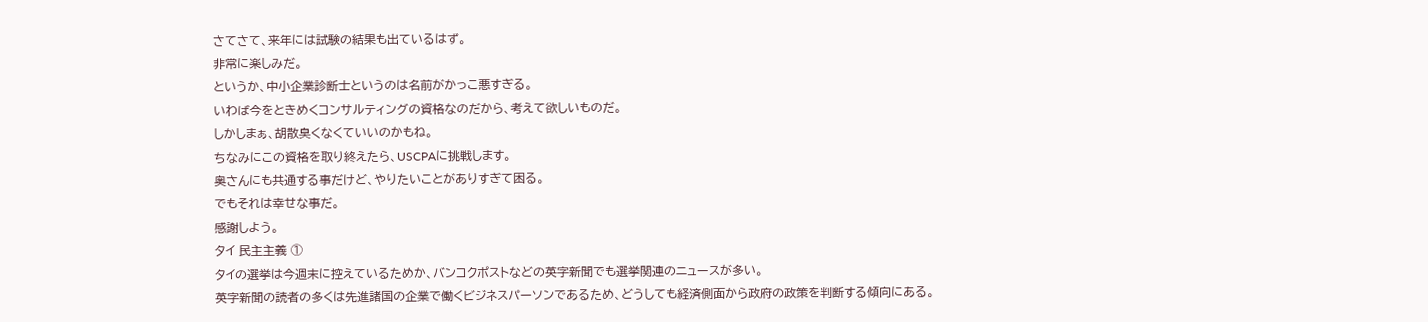さてさて、来年には試験の結果も出ているはず。
非常に楽しみだ。
というか、中小企業診断士というのは名前がかっこ悪すぎる。
いわば今をときめくコンサルティングの資格なのだから、考えて欲しいものだ。
しかしまぁ、胡散臭くなくていいのかもね。
ちなみにこの資格を取り終えたら、USCPAに挑戦します。
奥さんにも共通する事だけど、やりたいことがありすぎて困る。
でもそれは幸せな事だ。
感謝しよう。
タイ 民主主義 ①
タイの選挙は今週末に控えているためか、バンコクポストなどの英字新聞でも選挙関連のニュースが多い。
英字新聞の読者の多くは先進諸国の企業で働くビジネスパーソンであるため、どうしても経済側面から政府の政策を判断する傾向にある。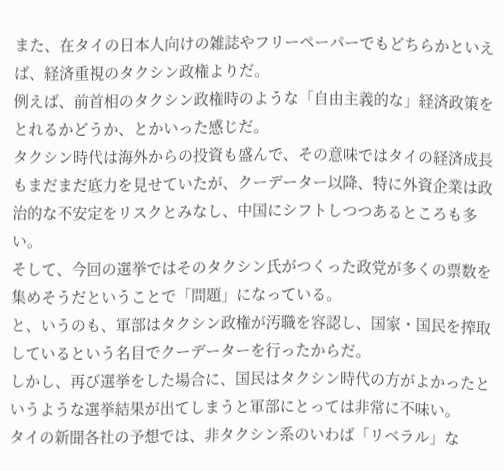また、在タイの日本人向けの雑誌やフリーペーパーでもどちらかといえば、経済重視のタクシン政権よりだ。
例えば、前首相のタクシン政権時のような「自由主義的な」経済政策をとれるかどうか、とかいった感じだ。
タクシン時代は海外からの投資も盛んで、その意味ではタイの経済成長もまだまだ底力を見せていたが、クーデーター以降、特に外資企業は政治的な不安定をリスクとみなし、中国にシフトしつつあるところも多い。
そして、今回の選挙ではそのタクシン氏がつくった政党が多くの票数を集めそうだということで「問題」になっている。
と、いうのも、軍部はタクシン政権が汚職を容認し、国家・国民を搾取しているという名目でクーデーターを行ったからだ。
しかし、再び選挙をした場合に、国民はタクシン時代の方がよかったというような選挙結果が出てしまうと軍部にとっては非常に不味い。
タイの新聞各社の予想では、非タクシン系のいわば「リベラル」な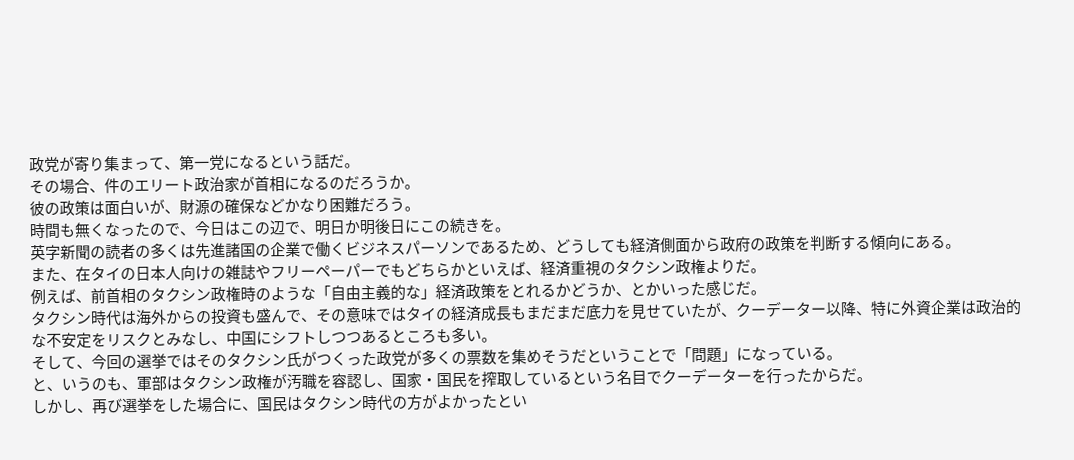政党が寄り集まって、第一党になるという話だ。
その場合、件のエリート政治家が首相になるのだろうか。
彼の政策は面白いが、財源の確保などかなり困難だろう。
時間も無くなったので、今日はこの辺で、明日か明後日にこの続きを。
英字新聞の読者の多くは先進諸国の企業で働くビジネスパーソンであるため、どうしても経済側面から政府の政策を判断する傾向にある。
また、在タイの日本人向けの雑誌やフリーペーパーでもどちらかといえば、経済重視のタクシン政権よりだ。
例えば、前首相のタクシン政権時のような「自由主義的な」経済政策をとれるかどうか、とかいった感じだ。
タクシン時代は海外からの投資も盛んで、その意味ではタイの経済成長もまだまだ底力を見せていたが、クーデーター以降、特に外資企業は政治的な不安定をリスクとみなし、中国にシフトしつつあるところも多い。
そして、今回の選挙ではそのタクシン氏がつくった政党が多くの票数を集めそうだということで「問題」になっている。
と、いうのも、軍部はタクシン政権が汚職を容認し、国家・国民を搾取しているという名目でクーデーターを行ったからだ。
しかし、再び選挙をした場合に、国民はタクシン時代の方がよかったとい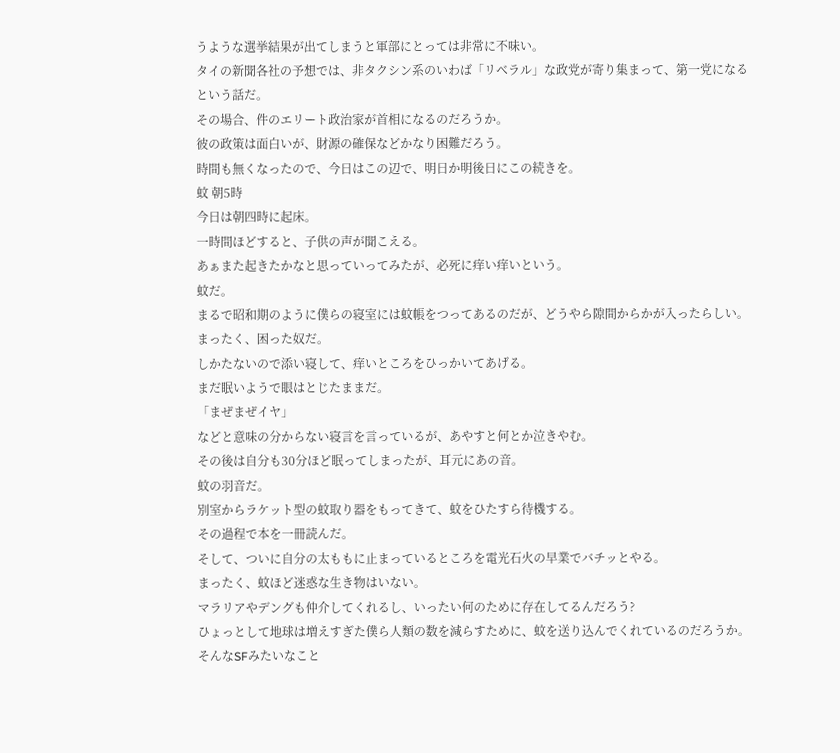うような選挙結果が出てしまうと軍部にとっては非常に不味い。
タイの新聞各社の予想では、非タクシン系のいわば「リベラル」な政党が寄り集まって、第一党になるという話だ。
その場合、件のエリート政治家が首相になるのだろうか。
彼の政策は面白いが、財源の確保などかなり困難だろう。
時間も無くなったので、今日はこの辺で、明日か明後日にこの続きを。
蚊 朝5時
今日は朝四時に起床。
一時間ほどすると、子供の声が聞こえる。
あぁまた起きたかなと思っていってみたが、必死に痒い痒いという。
蚊だ。
まるで昭和期のように僕らの寝室には蚊帳をつってあるのだが、どうやら隙間からかが入ったらしい。
まったく、困った奴だ。
しかたないので添い寝して、痒いところをひっかいてあげる。
まだ眠いようで眼はとじたままだ。
「まぜまぜイヤ」
などと意味の分からない寝言を言っているが、あやすと何とか泣きやむ。
その後は自分も30分ほど眠ってしまったが、耳元にあの音。
蚊の羽音だ。
別室からラケット型の蚊取り器をもってきて、蚊をひたすら待機する。
その過程で本を一冊読んだ。
そして、ついに自分の太ももに止まっているところを電光石火の早業でバチッとやる。
まったく、蚊ほど迷惑な生き物はいない。
マラリアやデングも仲介してくれるし、いったい何のために存在してるんだろう?
ひょっとして地球は増えすぎた僕ら人類の数を減らすために、蚊を送り込んでくれているのだろうか。
そんなSFみたいなこと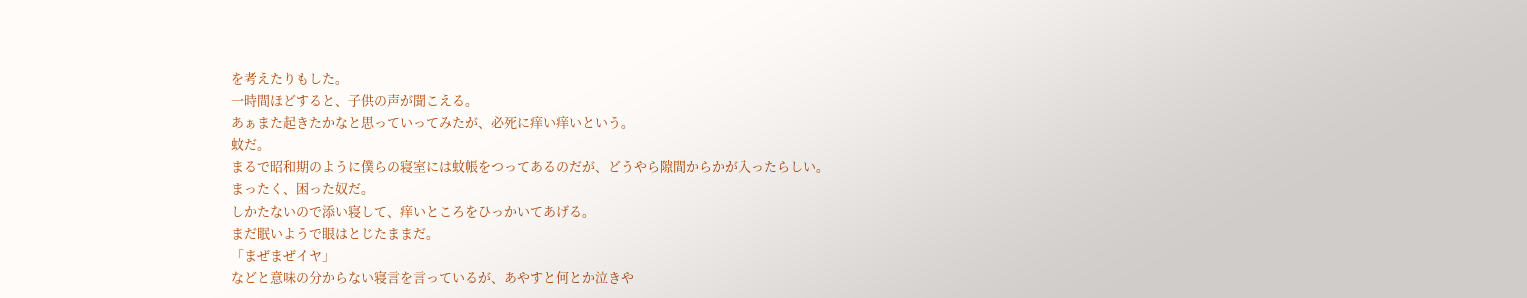を考えたりもした。
一時間ほどすると、子供の声が聞こえる。
あぁまた起きたかなと思っていってみたが、必死に痒い痒いという。
蚊だ。
まるで昭和期のように僕らの寝室には蚊帳をつってあるのだが、どうやら隙間からかが入ったらしい。
まったく、困った奴だ。
しかたないので添い寝して、痒いところをひっかいてあげる。
まだ眠いようで眼はとじたままだ。
「まぜまぜイヤ」
などと意味の分からない寝言を言っているが、あやすと何とか泣きや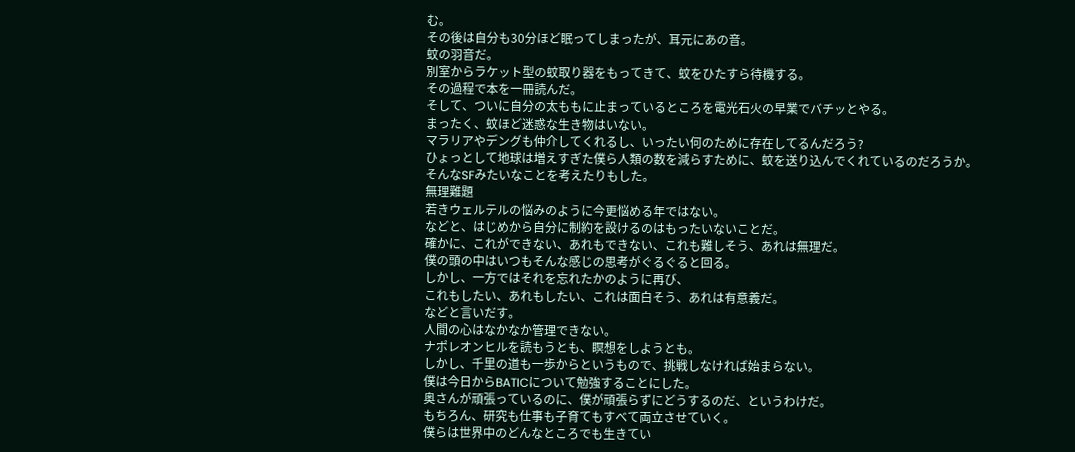む。
その後は自分も30分ほど眠ってしまったが、耳元にあの音。
蚊の羽音だ。
別室からラケット型の蚊取り器をもってきて、蚊をひたすら待機する。
その過程で本を一冊読んだ。
そして、ついに自分の太ももに止まっているところを電光石火の早業でバチッとやる。
まったく、蚊ほど迷惑な生き物はいない。
マラリアやデングも仲介してくれるし、いったい何のために存在してるんだろう?
ひょっとして地球は増えすぎた僕ら人類の数を減らすために、蚊を送り込んでくれているのだろうか。
そんなSFみたいなことを考えたりもした。
無理難題
若きウェルテルの悩みのように今更悩める年ではない。
などと、はじめから自分に制約を設けるのはもったいないことだ。
確かに、これができない、あれもできない、これも難しそう、あれは無理だ。
僕の頭の中はいつもそんな感じの思考がぐるぐると回る。
しかし、一方ではそれを忘れたかのように再び、
これもしたい、あれもしたい、これは面白そう、あれは有意義だ。
などと言いだす。
人間の心はなかなか管理できない。
ナポレオンヒルを読もうとも、瞑想をしようとも。
しかし、千里の道も一歩からというもので、挑戦しなければ始まらない。
僕は今日からBATICについて勉強することにした。
奥さんが頑張っているのに、僕が頑張らずにどうするのだ、というわけだ。
もちろん、研究も仕事も子育てもすべて両立させていく。
僕らは世界中のどんなところでも生きてい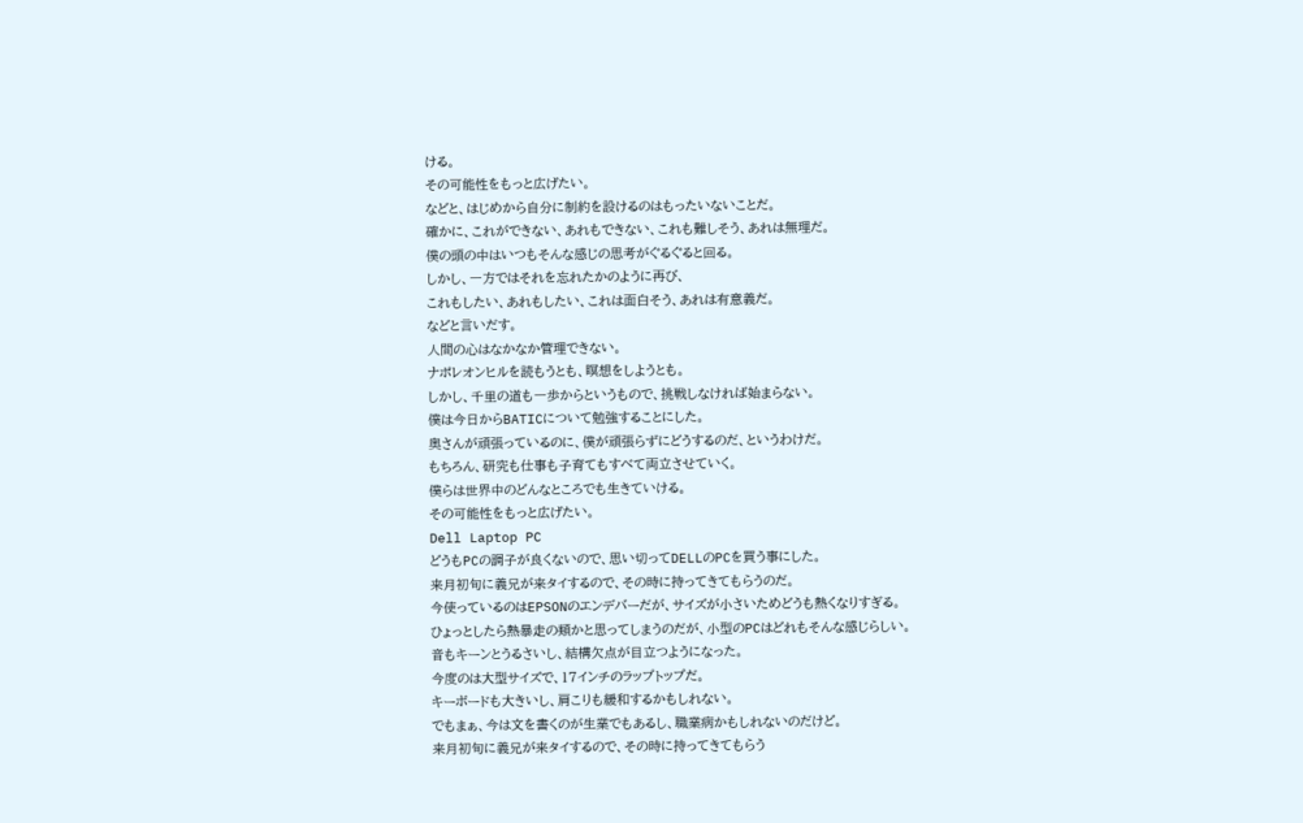ける。
その可能性をもっと広げたい。
などと、はじめから自分に制約を設けるのはもったいないことだ。
確かに、これができない、あれもできない、これも難しそう、あれは無理だ。
僕の頭の中はいつもそんな感じの思考がぐるぐると回る。
しかし、一方ではそれを忘れたかのように再び、
これもしたい、あれもしたい、これは面白そう、あれは有意義だ。
などと言いだす。
人間の心はなかなか管理できない。
ナポレオンヒルを読もうとも、瞑想をしようとも。
しかし、千里の道も一歩からというもので、挑戦しなければ始まらない。
僕は今日からBATICについて勉強することにした。
奥さんが頑張っているのに、僕が頑張らずにどうするのだ、というわけだ。
もちろん、研究も仕事も子育てもすべて両立させていく。
僕らは世界中のどんなところでも生きていける。
その可能性をもっと広げたい。
Dell Laptop PC
どうもPCの調子が良くないので、思い切ってDELLのPCを買う事にした。
来月初旬に義兄が来タイするので、その時に持ってきてもらうのだ。
今使っているのはEPSONのエンデバーだが、サイズが小さいためどうも熱くなりすぎる。
ひょっとしたら熱暴走の類かと思ってしまうのだが、小型のPCはどれもそんな感じらしい。
音もキーンとうるさいし、結構欠点が目立つようになった。
今度のは大型サイズで、17インチのラップトップだ。
キーボードも大きいし、肩こりも緩和するかもしれない。
でもまぁ、今は文を書くのが生業でもあるし、職業病かもしれないのだけど。
来月初旬に義兄が来タイするので、その時に持ってきてもらう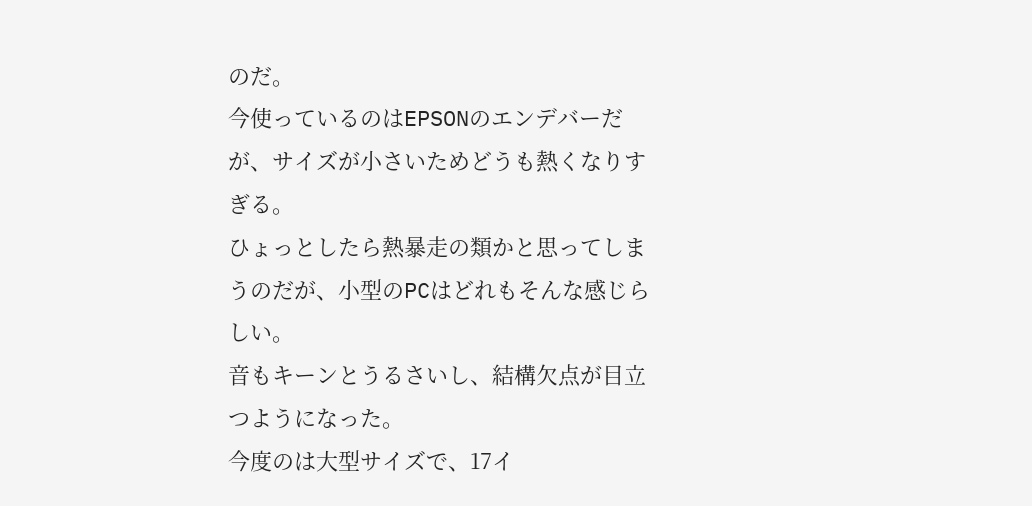のだ。
今使っているのはEPSONのエンデバーだが、サイズが小さいためどうも熱くなりすぎる。
ひょっとしたら熱暴走の類かと思ってしまうのだが、小型のPCはどれもそんな感じらしい。
音もキーンとうるさいし、結構欠点が目立つようになった。
今度のは大型サイズで、17イ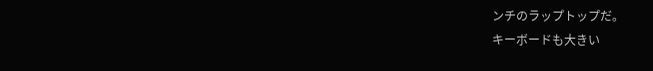ンチのラップトップだ。
キーボードも大きい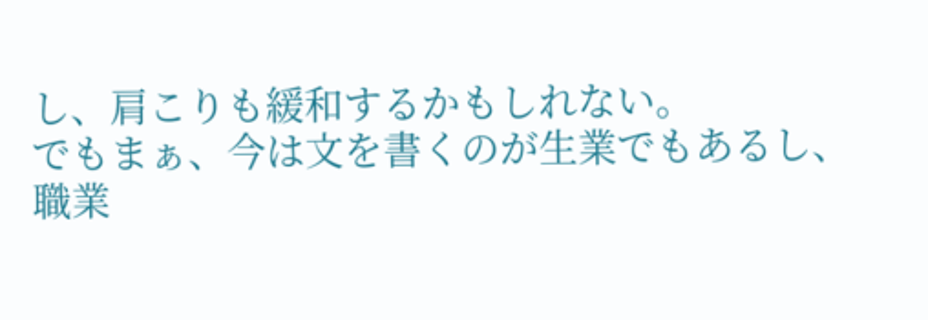し、肩こりも緩和するかもしれない。
でもまぁ、今は文を書くのが生業でもあるし、職業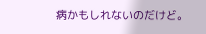病かもしれないのだけど。